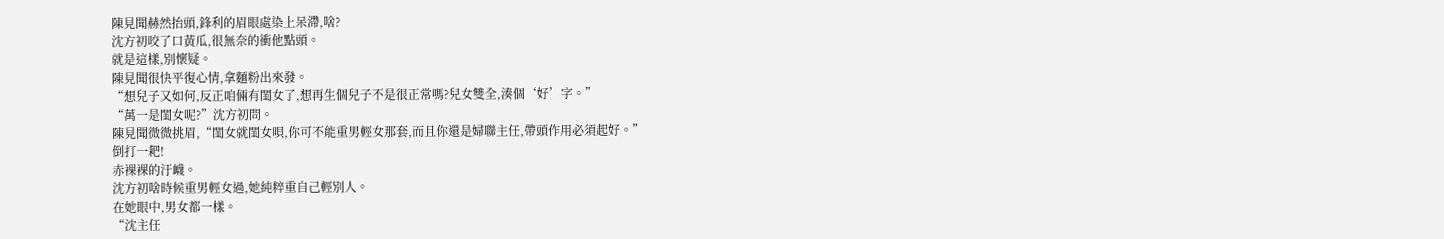陳見聞赫然抬頭,鋒利的眉眼處染上呆滯,啥?
沈方初咬了口黃瓜,很無奈的衝他點頭。
就是這樣,別懷疑。
陳見聞很快平復心情,拿麵粉出來發。
“想兒子又如何,反正咱倆有閨女了,想再生個兒子不是很正常嗎?兒女雙全,湊個‘好’字。”
“萬一是閨女呢?”沈方初問。
陳見聞微微挑眉,“閨女就閨女唄,你可不能重男輕女那套,而且你還是婦聯主任,帶頭作用必須起好。”
倒打一耙!
赤裸裸的汙衊。
沈方初啥時候重男輕女過,她純粹重自己輕別人。
在她眼中,男女都一樣。
“沈主任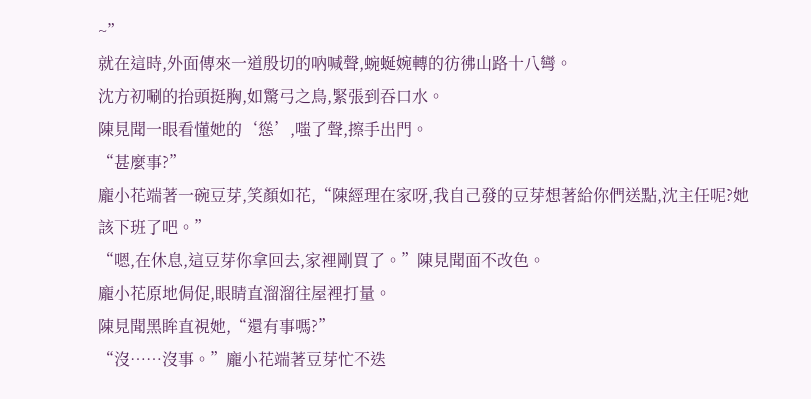~”
就在這時,外面傳來一道殷切的吶喊聲,蜿蜒婉轉的彷彿山路十八彎。
沈方初唰的抬頭挺胸,如驚弓之鳥,緊張到吞口水。
陳見聞一眼看懂她的‘慫’,嗤了聲,擦手出門。
“甚麼事?”
龐小花端著一碗豆芽,笑顏如花,“陳經理在家呀,我自己發的豆芽想著給你們送點,沈主任呢?她該下班了吧。”
“嗯,在休息,這豆芽你拿回去,家裡剛買了。”陳見聞面不改色。
龐小花原地侷促,眼睛直溜溜往屋裡打量。
陳見聞黑眸直視她,“還有事嗎?”
“沒……沒事。”龐小花端著豆芽忙不迭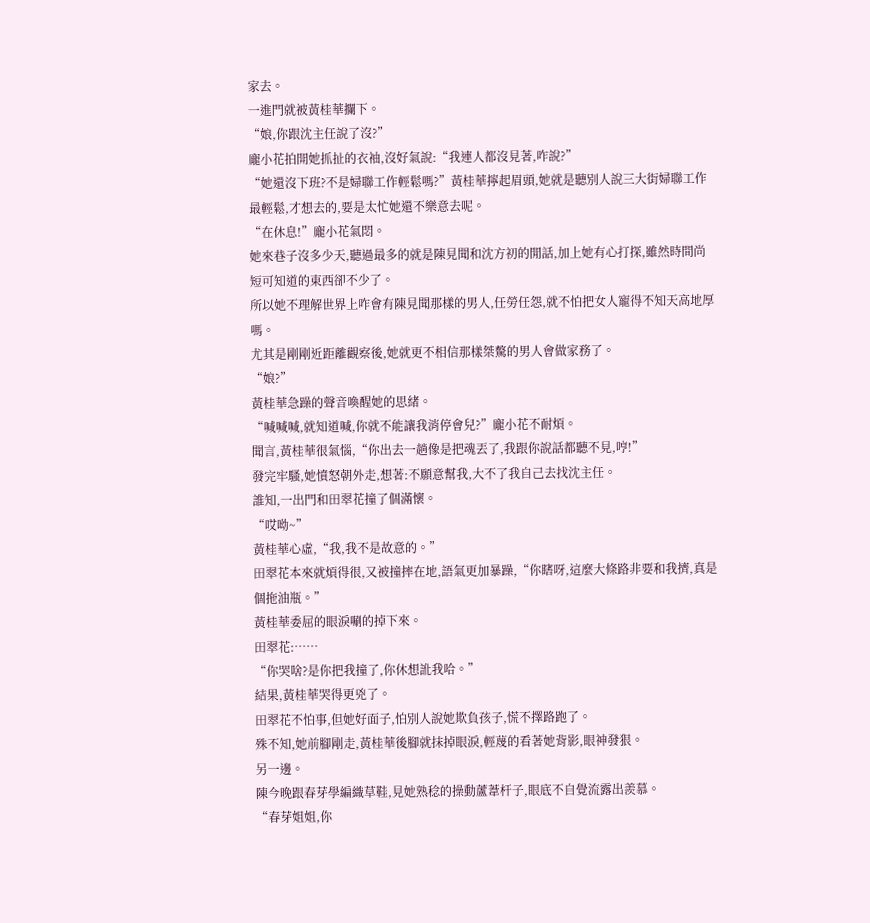家去。
一進門就被黃桂華攔下。
“娘,你跟沈主任說了沒?”
龐小花拍開她抓扯的衣袖,沒好氣說:“我連人都沒見著,咋說?”
“她還沒下班?不是婦聯工作輕鬆嗎?”黃桂華擰起眉頭,她就是聽別人說三大街婦聯工作最輕鬆,才想去的,要是太忙她還不樂意去呢。
“在休息!”龐小花氣悶。
她來巷子沒多少天,聽過最多的就是陳見聞和沈方初的閒話,加上她有心打探,雖然時間尚短可知道的東西卻不少了。
所以她不理解世界上咋會有陳見聞那樣的男人,任勞任怨,就不怕把女人寵得不知天高地厚嗎。
尤其是剛剛近距離觀察後,她就更不相信那樣桀驁的男人會做家務了。
“娘?”
黃桂華急躁的聲音喚醒她的思緒。
“喊喊喊,就知道喊,你就不能讓我消停會兒?”龐小花不耐煩。
聞言,黃桂華很氣惱,“你出去一趟像是把魂丟了,我跟你說話都聽不見,哼!”
發完牢騷,她憤怒朝外走,想著:不願意幫我,大不了我自己去找沈主任。
誰知,一出門和田翠花撞了個滿懷。
“哎呦~”
黃桂華心虛,“我,我不是故意的。”
田翠花本來就煩得很,又被撞摔在地,語氣更加暴躁,“你瞎呀,這麼大條路非要和我擠,真是個拖油瓶。”
黃桂華委屈的眼淚唰的掉下來。
田翠花:……
“你哭啥?是你把我撞了,你休想訛我哈。”
結果,黃桂華哭得更兇了。
田翠花不怕事,但她好面子,怕別人說她欺負孩子,慌不擇路跑了。
殊不知,她前腳剛走,黃桂華後腳就抹掉眼淚,輕蔑的看著她背影,眼神發狠。
另一邊。
陳今晚跟春芽學編織草鞋,見她熟稔的操動蘆葦杆子,眼底不自覺流露出羨慕。
“春芽姐姐,你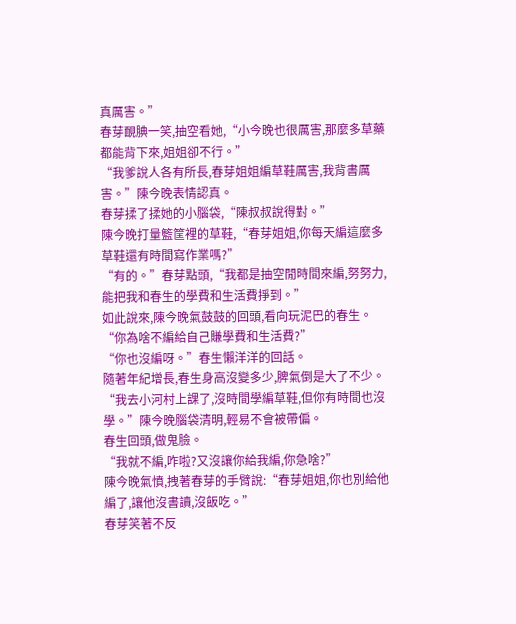真厲害。”
春芽靦腆一笑,抽空看她,“小今晚也很厲害,那麼多草藥都能背下來,姐姐卻不行。”
“我爹說人各有所長,春芽姐姐編草鞋厲害,我背書厲害。”陳今晚表情認真。
春芽揉了揉她的小腦袋,“陳叔叔說得對。”
陳今晚打量籃筐裡的草鞋,“春芽姐姐,你每天編這麼多草鞋還有時間寫作業嗎?”
“有的。”春芽點頭,“我都是抽空閒時間來編,努努力,能把我和春生的學費和生活費掙到。”
如此說來,陳今晚氣鼓鼓的回頭,看向玩泥巴的春生。
“你為啥不編給自己賺學費和生活費?”
“你也沒編呀。”春生懶洋洋的回話。
隨著年紀增長,春生身高沒變多少,脾氣倒是大了不少。
“我去小河村上課了,沒時間學編草鞋,但你有時間也沒學。”陳今晚腦袋清明,輕易不會被帶偏。
春生回頭,做鬼臉。
“我就不編,咋啦?又沒讓你給我編,你急啥?”
陳今晚氣憤,拽著春芽的手臂說:“春芽姐姐,你也別給他編了,讓他沒書讀,沒飯吃。”
春芽笑著不反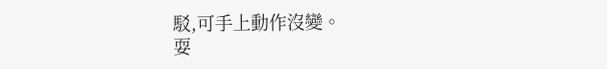駁,可手上動作沒變。
耍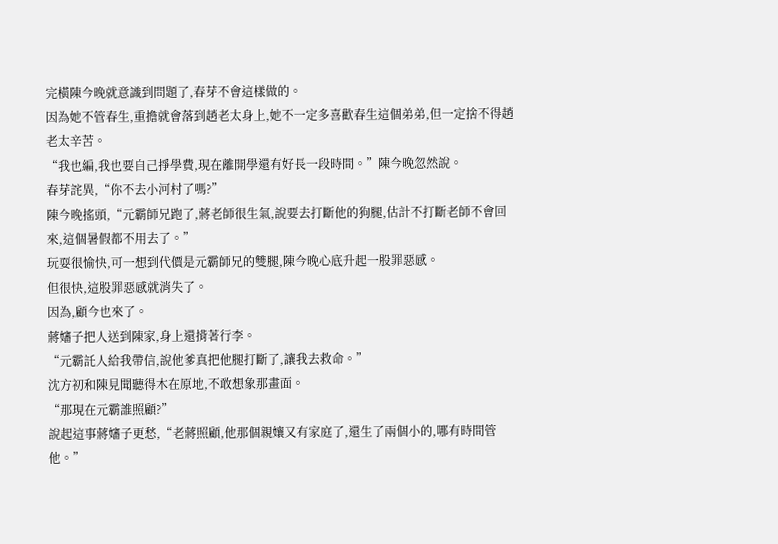完橫陳今晚就意識到問題了,春芽不會這樣做的。
因為她不管春生,重擔就會落到趙老太身上,她不一定多喜歡春生這個弟弟,但一定捨不得趙老太辛苦。
“我也編,我也要自己掙學費,現在離開學還有好長一段時間。”陳今晚忽然說。
春芽詫異,“你不去小河村了嗎?”
陳今晚搖頭,“元霸師兄跑了,蔣老師很生氣,說要去打斷他的狗腿,估計不打斷老師不會回來,這個暑假都不用去了。”
玩耍很愉快,可一想到代價是元霸師兄的雙腿,陳今晚心底升起一股罪惡感。
但很快,這股罪惡感就消失了。
因為,顧今也來了。
蔣嬸子把人送到陳家,身上還揹著行李。
“元霸託人給我帶信,說他爹真把他腿打斷了,讓我去救命。”
沈方初和陳見聞聽得木在原地,不敢想象那畫面。
“那現在元霸誰照顧?”
說起這事蔣嬸子更愁,“老蔣照顧,他那個親孃又有家庭了,還生了兩個小的,哪有時間管他。”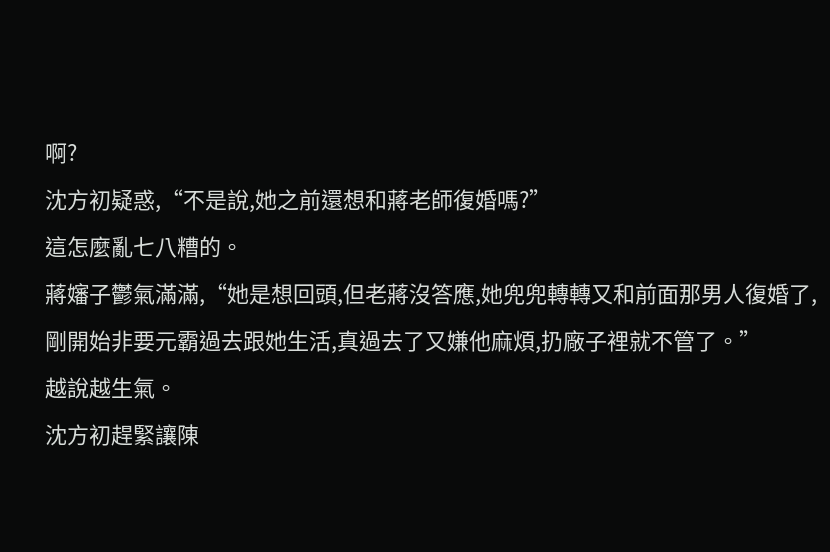啊?
沈方初疑惑,“不是說,她之前還想和蔣老師復婚嗎?”
這怎麼亂七八糟的。
蔣嬸子鬱氣滿滿,“她是想回頭,但老蔣沒答應,她兜兜轉轉又和前面那男人復婚了,剛開始非要元霸過去跟她生活,真過去了又嫌他麻煩,扔廠子裡就不管了。”
越說越生氣。
沈方初趕緊讓陳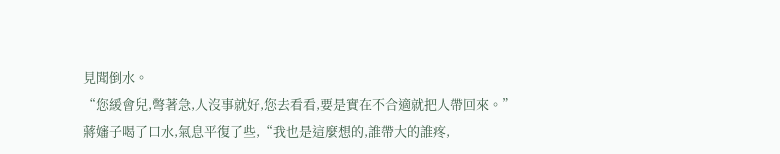見聞倒水。
“您緩會兒,彆著急,人沒事就好,您去看看,要是實在不合適就把人帶回來。”
蔣嬸子喝了口水,氣息平復了些,“我也是這麼想的,誰帶大的誰疼,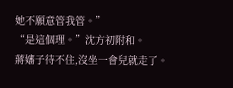她不願意管我管。”
“是這個理。”沈方初附和。
蔣嬸子待不住,沒坐一會兒就走了。